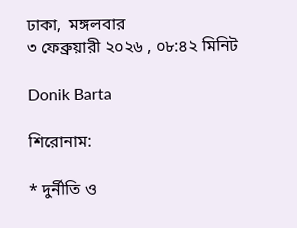ঢাকা,  মঙ্গলবার
৩ ফেব্রুয়ারী ২০২৬ , ০৮:৪২ মিনিট

Donik Barta

শিরোনাম:

* দুর্নীতি ও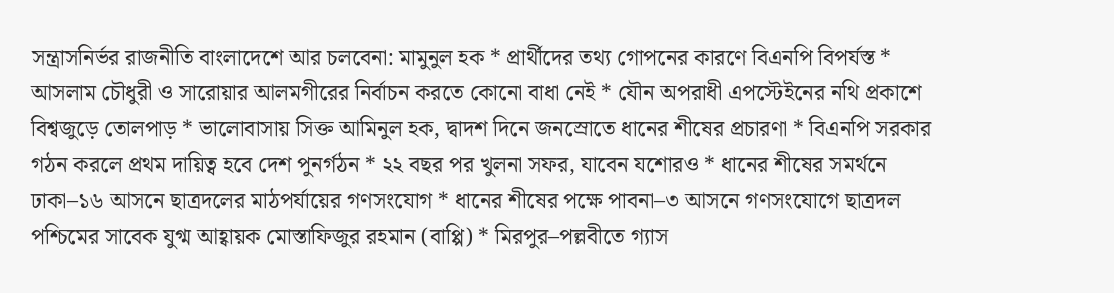সন্ত্রাসনির্ভর রাজনীতি বাংলাদেশে আর চলবেনা: মামুনুল হক * প্রার্থীদের তথ্য গোপনের কারণে বিএনপি বিপর্যস্ত * আসলাম চৌধুরী ও সারোয়ার আলমগীরের নির্বাচন করতে কোনো বাধা নেই * যৌন অপরাধী এপস্টেইনের নথি প্রকাশে বিশ্বজুড়ে তোলপাড় * ভালোবাসায় সিক্ত আমিনুল হক, দ্বাদশ দিনে জনস্রোতে ধানের শীষের প্রচারণা * বিএনপি সরকার গঠন করলে প্রথম দায়িত্ব হবে দেশ পুনর্গঠন * ২২ বছর পর খুলনা সফর, যাবেন যশোরও * ধানের শীষের সমর্থনে ঢাকা–১৬ আসনে ছাত্রদলের মাঠপর্যায়ের গণসংযোগ * ধানের শীষের পক্ষে পাবনা–৩ আসনে গণসংযোগে ছাত্রদল পশ্চিমের সাবেক যুগ্ম আহ্বায়ক মোস্তাফিজুর রহমান (বাপ্পি) * মিরপুর–পল্লবীতে গ্যাস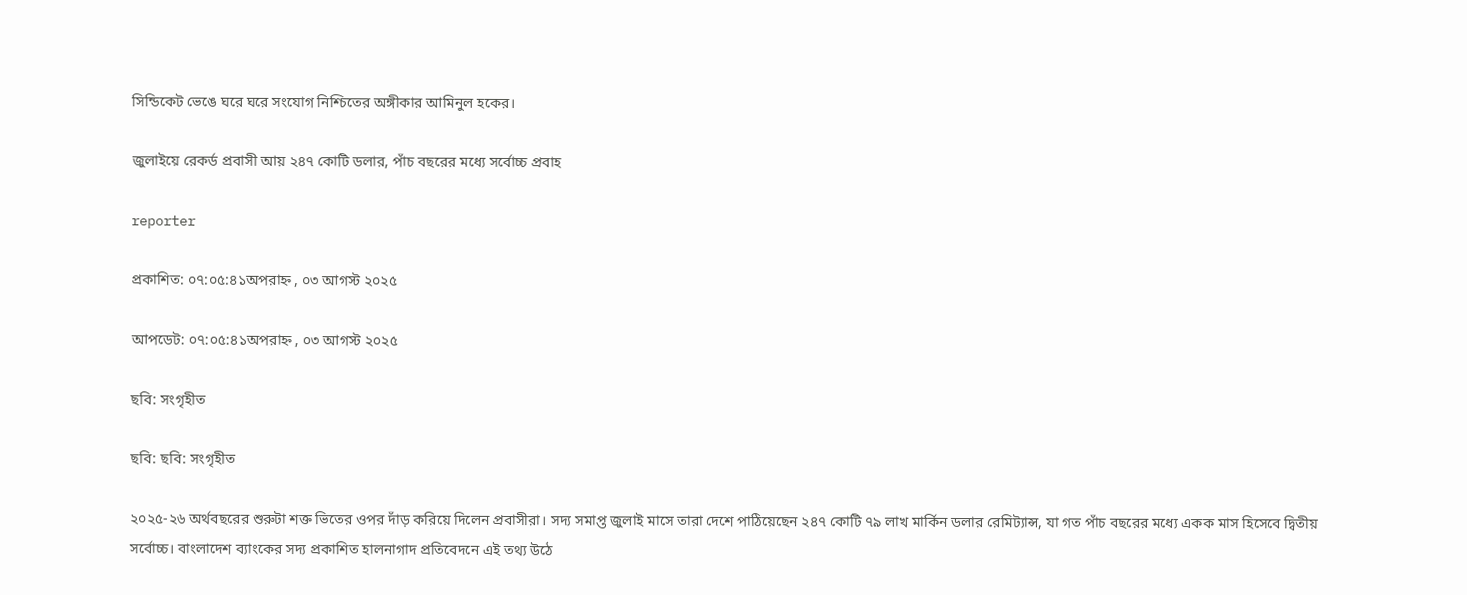সিন্ডিকেট ভেঙে ঘরে ঘরে সংযোগ নিশ্চিতের অঙ্গীকার আমিনুল হকের।

জুলাইয়ে রেকর্ড প্রবাসী আয় ২৪৭ কোটি ডলার, পাঁচ বছরের মধ্যে সর্বোচ্চ প্রবাহ

reporter

প্রকাশিত: ০৭:০৫:৪১অপরাহ্ন , ০৩ আগস্ট ২০২৫

আপডেট: ০৭:০৫:৪১অপরাহ্ন , ০৩ আগস্ট ২০২৫

ছবি: সংগৃহীত

ছবি: ছবি: সংগৃহীত

২০২৫-২৬ অর্থবছরের শুরুটা শক্ত ভিতের ওপর দাঁড় করিয়ে দিলেন প্রবাসীরা। সদ্য সমাপ্ত জুলাই মাসে তারা দেশে পাঠিয়েছেন ২৪৭ কোটি ৭৯ লাখ মার্কিন ডলার রেমিট্যান্স, যা গত পাঁচ বছরের মধ্যে একক মাস হিসেবে দ্বিতীয় সর্বোচ্চ। বাংলাদেশ ব্যাংকের সদ্য প্রকাশিত হালনাগাদ প্রতিবেদনে এই তথ্য উঠে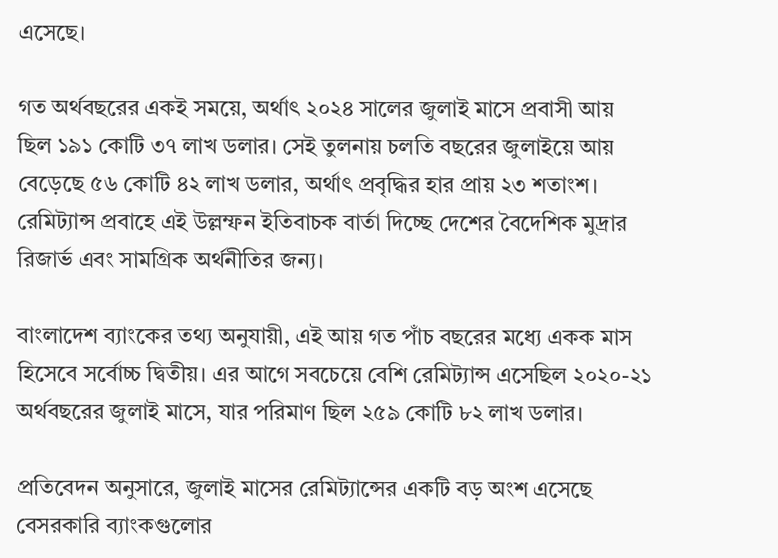এসেছে।

গত অর্থবছরের একই সময়ে, অর্থাৎ ২০২৪ সালের জুলাই মাসে প্রবাসী আয় ছিল ১৯১ কোটি ৩৭ লাখ ডলার। সেই তুলনায় চলতি বছরের জুলাইয়ে আয় বেড়েছে ৫৬ কোটি ৪২ লাখ ডলার, অর্থাৎ প্রবৃদ্ধির হার প্রায় ২৩ শতাংশ। রেমিট্যান্স প্রবাহে এই উল্লম্ফন ইতিবাচক বার্তা দিচ্ছে দেশের বৈদেশিক মুদ্রার রিজার্ভ এবং সামগ্রিক অর্থনীতির জন্য।

বাংলাদেশ ব্যাংকের তথ্য অনুযায়ী, এই আয় গত পাঁচ বছরের মধ্যে একক মাস হিসেবে সর্বোচ্চ দ্বিতীয়। এর আগে সবচেয়ে বেশি রেমিট্যান্স এসেছিল ২০২০-২১ অর্থবছরের জুলাই মাসে, যার পরিমাণ ছিল ২৫৯ কোটি ৮২ লাখ ডলার।

প্রতিবেদন অনুসারে, জুলাই মাসের রেমিট্যান্সের একটি বড় অংশ এসেছে বেসরকারি ব্যাংকগুলোর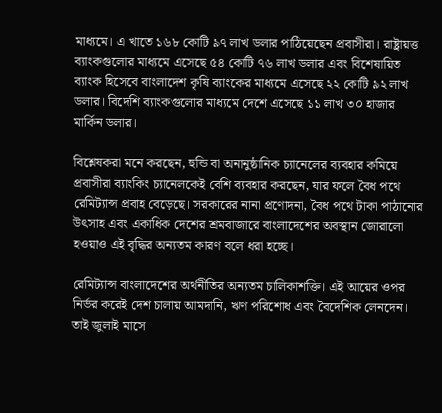মাধ্যমে। এ খাতে ১৬৮ কোটি ৯৭ লাখ ডলার পাঠিয়েছেন প্রবাসীরা। রাষ্ট্রায়ত্ত ব্যাংকগুলোর মাধ্যমে এসেছে ৫৪ কোটি ৭৬ লাখ ডলার এবং বিশেষায়িত ব্যাংক হিসেবে বাংলাদেশ কৃষি ব্যাংকের মাধ্যমে এসেছে ২২ কোটি ৯২ লাখ ডলার। বিদেশি ব্যাংকগুলোর মাধ্যমে দেশে এসেছে ১১ লাখ ৩০ হাজার মার্কিন ডলার।

বিশ্লেষকরা মনে করছেন, হুন্ডি বা অনানুষ্ঠানিক চ্যানেলের ব্যবহার কমিয়ে প্রবাসীরা ব্যাংকিং চ্যানেলকেই বেশি ব্যবহার করছেন, যার ফলে বৈধ পথে রেমিট্যান্স প্রবাহ বেড়েছে। সরকারের নানা প্রণোদনা, বৈধ পথে টাকা পাঠানোর উৎসাহ এবং একাধিক দেশের শ্রমবাজারে বাংলাদেশের অবস্থান জোরালো হওয়াও এই বৃদ্ধির অন্যতম কারণ বলে ধরা হচ্ছে।

রেমিট্যান্স বাংলাদেশের অর্থনীতির অন্যতম চালিকাশক্তি। এই আয়ের ওপর নির্ভর করেই দেশ চালায় আমদানি, ঋণ পরিশোধ এবং বৈদেশিক লেনদেন। তাই জুলাই মাসে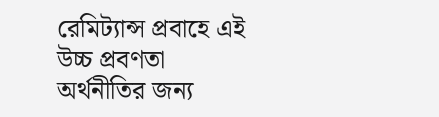রেমিট্যান্স প্রবাহে এই উচ্চ প্রবণতা অর্থনীতির জন্য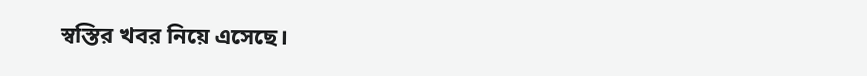স্বস্তির খবর নিয়ে এসেছে।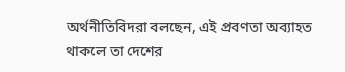অর্থনীতিবিদরা বলছেন, এই প্রবণতা অব্যাহত থাকলে তা দেশের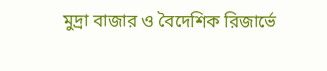মুদ্রা বাজার ও বৈদেশিক রিজার্ভে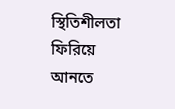স্থিতিশীলতা ফিরিয়ে আনতে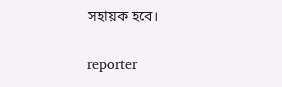সহায়ক হবে।

reporter